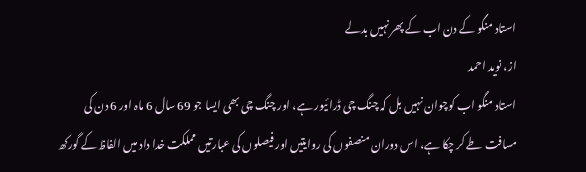استاد منگو کے دن اب کے پھر نہیں بدلے
از، نوید احمد
استاد منگو اب کوچوان نہیں بل کہ چنگ چی ڈرائیور ہے، اور چنگ چی بھی ایسا جو 69 سال 6 ماہ اور 6 دن کی مسافت طے کر چکا ہے، اس دوران منصفوں کی روایتیں اور فیصلوں کی عبارتیں مملکت خدا داد میں الفاظ کے گورکھ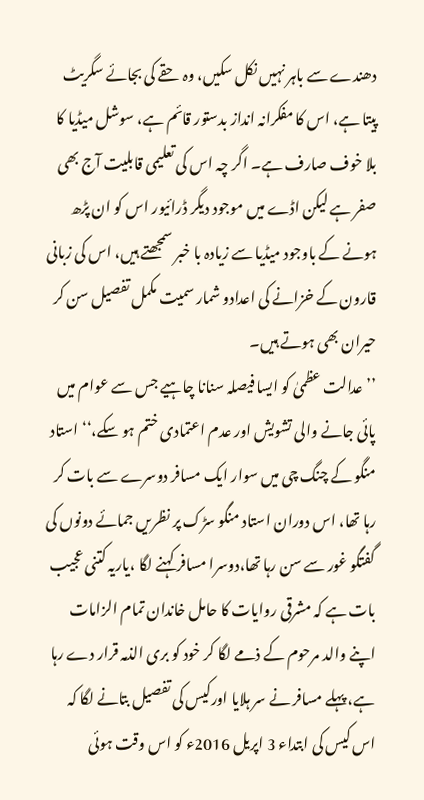دھندے سے باہر نہیں نکل سکیں، وہ حقے کی بجائے سگریٹ پیتا ہے، اس کا مفکرانہ انداز بدستور قائم ہے، سوشل میڈیا کا بلا خوف صارف ہے۔ اگر چہ اس کی تعلیمی قابلیت آج بھی صفر ہے لیکن اڈے میں موجود دیگر ڈرائیور اس کو ان پڑھ ہونے کے باوجود میڈیا سے زیادہ با خبر سمجھتے ہیں، اس کی زبانی قارون کے خزانے کی اعدادو شمار سمیت مکمل تفصیل سن کر حیران بھی ہوتے ہیں۔
’’عدالت عظمیٰ کو ایسا فیصلہ سنانا چاہیے جس سے عوام میں پائی جانے والی تشویش اور عدم اعتمادی ختم ہو سکے،‘‘ استاد منگو کے چنگ چی میں سوار ایک مسافر دوسرے سے بات کر رہا تھا، اس دوران استاد منگو سڑک پر نظریں جمائے دونوں کی گفتگو غور سے سن رہا تھا،دوسرا مسافر کہنے لگا ،یاریہ کتنی عجیب بات ہے کہ مشرقی روایات کا حامل خاندان تمام الزامات اپنے والد مرحوم کے ذمے لگا کر خود کو بری الذمہ قرار دے رہا ہے، پہلے مسافر نے سر ہلایا اورکیس کی تفصیل بتانے لگا کہ اس کیس کی ابتداء 3 اپریل 2016ء کو اس وقت ہوئی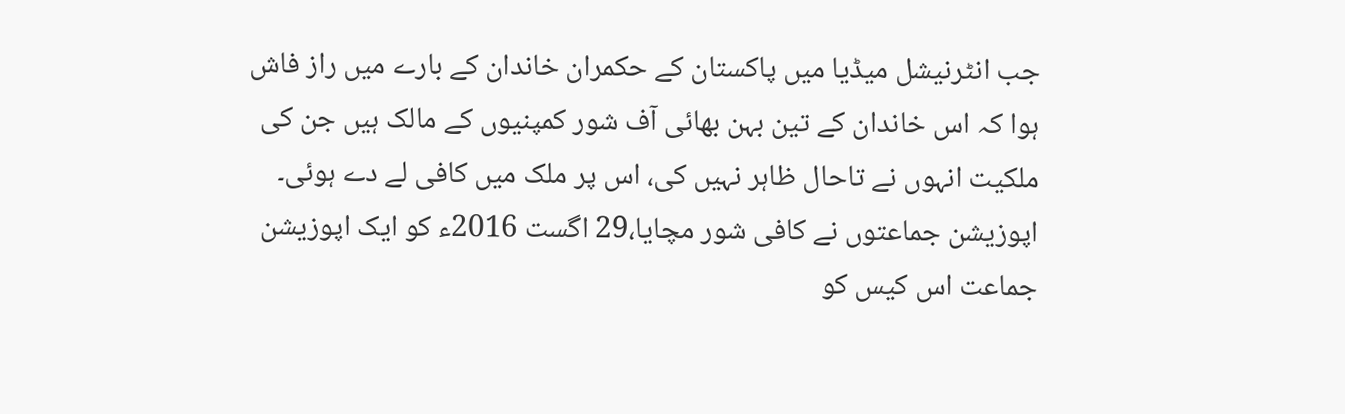جب انٹرنیشل میڈیا میں پاکستان کے حکمران خاندان کے بارے میں راز فاش ہوا کہ اس خاندان کے تین بہن بھائی آف شور کمپنیوں کے مالک ہیں جن کی ملکیت انہوں نے تاحال ظاہر نہیں کی، اس پر ملک میں کافی لے دے ہوئی۔
اپوزیشن جماعتوں نے کافی شور مچایا،29 اگست 2016ء کو ایک اپوزیشن جماعت اس کیس کو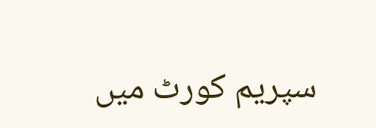سپریم کورٹ میں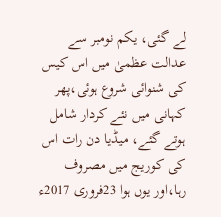لے گئی، یکم نومبر سے عدالت عظمیٰ میں اس کیس کی شنوائی شروع ہوئی،پھر کہانی میں نئے کردار شامل ہوتے گئے، میڈیا دن رات اس کی کوریج میں مصروف رہا،اور یوں ہوا 23فروری 2017ء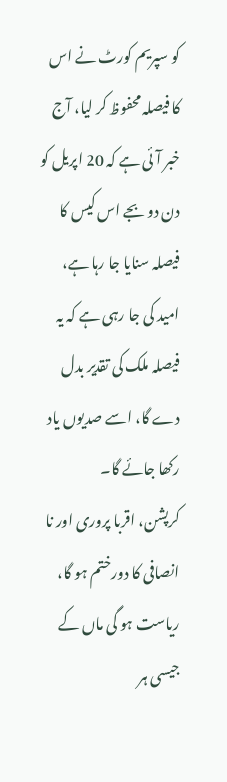کو سپریم کورٹ نے اس کا فیصلہ محفوظ کر لیا، آج خبر آئی ہے کہ 20 اپریل کو دن دو بجے اس کیس کا فیصلہ سنایا جا رہا ہے، امید کی جا رہی ہے کہ یہ فیصلہ ملک کی تقدیر بدل دے گا، اسے صدیوں یاد رکھا جائے گا۔
کرپشن، اقربا پروری اور نا انصافی کا دورختم ہو گا، ریاست ہو گی ماں کے جیسی ہر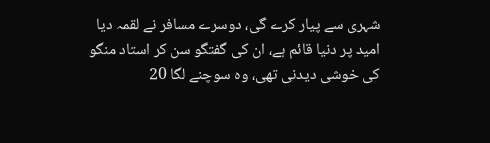شہری سے پیار کرے گی، دوسرے مسافر نے لقمہ دیا امید پر دنیا قائم ہے، ان کی گفتگو سن کر استاد منگو کی خوشی دیدنی تھی، وہ سوچنے لگا 20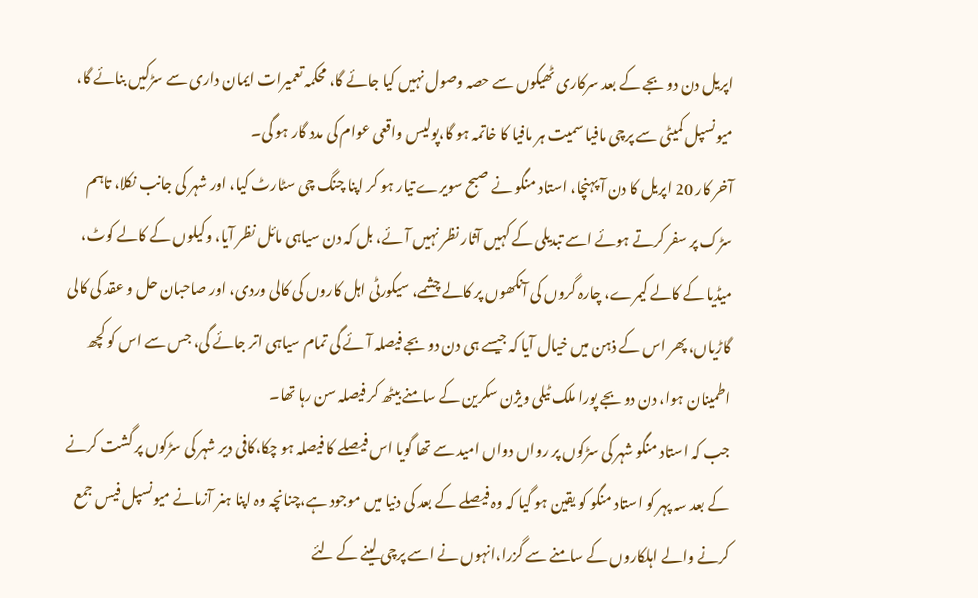اپریل دن دو بجے کے بعد سرکاری ٹھیکوں سے حصہ وصول نہیں کیا جائے گا، محکمہ تعمیرات ایمان داری سے سڑکیں بنائے گا، میونسپل کمیٹی سے پرچی مافیا سمیت ہر مافیا کا خاتمہ ہو گا،پولیس واقعی عوام کی مدد گار ہو گی۔
آخر کار 20 اپریل کا دن آ پہنچا، استاد منگو نے صبح سویرے تیار ہو کر اپنا چنگ چی سٹارٹ کیا، اور شہر کی جانب نکلا، تاہم سڑک پر سفر کرتے ہوئے اسے تبدیلی کے کہیں آثار نظر نہیں آئے، بل کہ دن سیاہی مائل نظر آیا، وکیلوں کے کالے کوٹ، میڈیا کے کالے کیمرے، چارہ گروں کی آنکھوں پر کالے چشمے، سیکورٹی اہل کاروں کی کالی وردی، اور صاحبان حل و عقد کی کالی گاڑیاں، پھر اس کے ذہن میں خیال آیا کہ جیسے ہی دن دو بجے فیصلہ آئے گی تمام سیاہی اتر جائے گی، جس سے اس کو کچھ اطمینان ہوا، دن دو بجے پورا ملک ٹیلی ویژن سکرین کے سامنے بیٹھ کر فیصلہ سن رہا تھا۔
جب کہ استاد منگو شہر کی سڑکوں پر رواں دواں امید سے تھا گویا اس فیصلے کا فیصلہ ہو چکا،کافی دیر شہر کی سڑکوں پر گشت کرنے کے بعد سہ پہر کو استاد منگو کو یقین ہو گیا کہ وہ فیصلے کے بعد کی دنیا میں موجود ہے،چنانچہ وہ اپنا ہنر آزمانے میونسپل فیس جمع کرنے والے اہلکاروں کے سامنے سے گزرا،انہوں نے اسے پرچی لینے کے لئے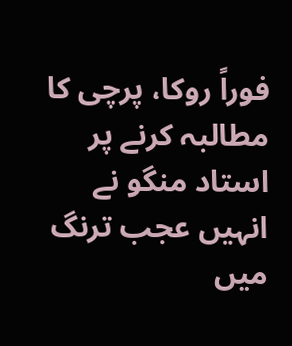فوراً روکا، پرچی کا مطالبہ کرنے پر استاد منگو نے انہیں عجب ترنگ میں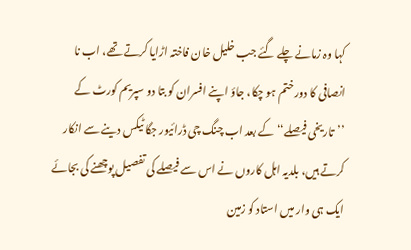کہا وہ زمانے چلے گئے جب خلیل خان فاختہ اڑایا کرتے تھے، اب نا انصافی کا دور ختم ہو چکا، جاؤ اپنے افسران کو بتا دو سپریم کورٹ کے ’’تاریخی فیصلے‘‘ کے بعد اب چنگ چی ڈرائیور جگا ٹیکس دینے سے انکار کرتے ہیں، بلدیہ اہل کاروں نے اس سے فیصلے کی تفصیل پوچھنے کی بجائے ایک ہی وار میں استاد کو زمین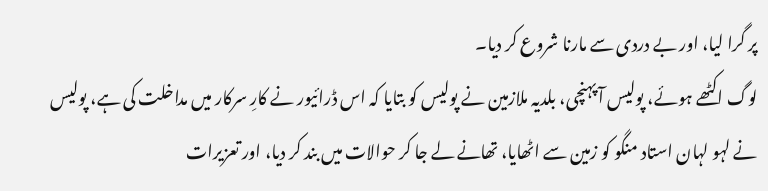پر گرا لیا، اور بے دردی سے مارنا شروع کر دیا۔
لوگ اکٹھے ہوئے، پولیس آ پہنچی، بلدیہ ملازمین نے پولیس کو بتایا کہ اس ڈرائیور نے کارِ سرکار میں مداخلت کی ہے، پولیس نے لہو لہان استاد منگو کو زمین سے اٹھایا، تھانے لے جا کر حوالات میں بند کر دیا، اور تعزیرات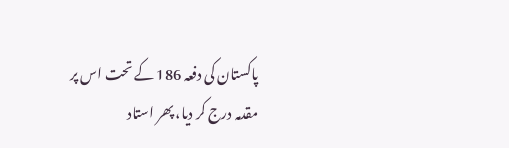پاکستان کی دفعہ 186 کے تحت اس پر مقدمہ درج کر دیا، پھر استاد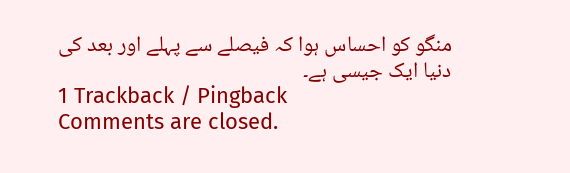منگو کو احساس ہوا کہ فیصلے سے پہلے اور بعد کی دنیا ایک جیسی ہے۔
1 Trackback / Pingback
Comments are closed.